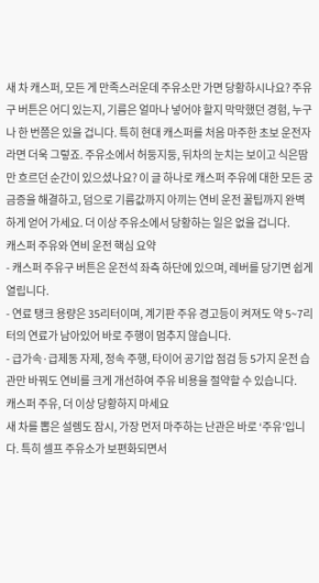새 차 캐스퍼, 모든 게 만족스러운데 주유소만 가면 당황하시나요? 주유구 버튼은 어디 있는지, 기름은 얼마나 넣어야 할지 막막했던 경험, 누구나 한 번쯤은 있을 겁니다. 특히 현대 캐스퍼를 처음 마주한 초보 운전자라면 더욱 그렇죠. 주유소에서 허둥지둥, 뒤차의 눈치는 보이고 식은땀만 흐르던 순간이 있으셨나요? 이 글 하나로 캐스퍼 주유에 대한 모든 궁금증을 해결하고, 덤으로 기름값까지 아끼는 연비 운전 꿀팁까지 완벽하게 얻어 가세요. 더 이상 주유소에서 당황하는 일은 없을 겁니다.
캐스퍼 주유와 연비 운전 핵심 요약
- 캐스퍼 주유구 버튼은 운전석 좌측 하단에 있으며, 레버를 당기면 쉽게 열립니다.
- 연료 탱크 용량은 35리터이며, 계기판 주유 경고등이 켜져도 약 5~7리터의 연료가 남아있어 바로 주행이 멈추지 않습니다.
- 급가속·급제동 자제, 정속 주행, 타이어 공기압 점검 등 5가지 운전 습관만 바꿔도 연비를 크게 개선하여 주유 비용을 절약할 수 있습니다.
캐스퍼 주유, 더 이상 당황하지 마세요
새 차를 뽑은 설렘도 잠시, 가장 먼저 마주하는 난관은 바로 ‘주유’입니다. 특히 셀프 주유소가 보편화되면서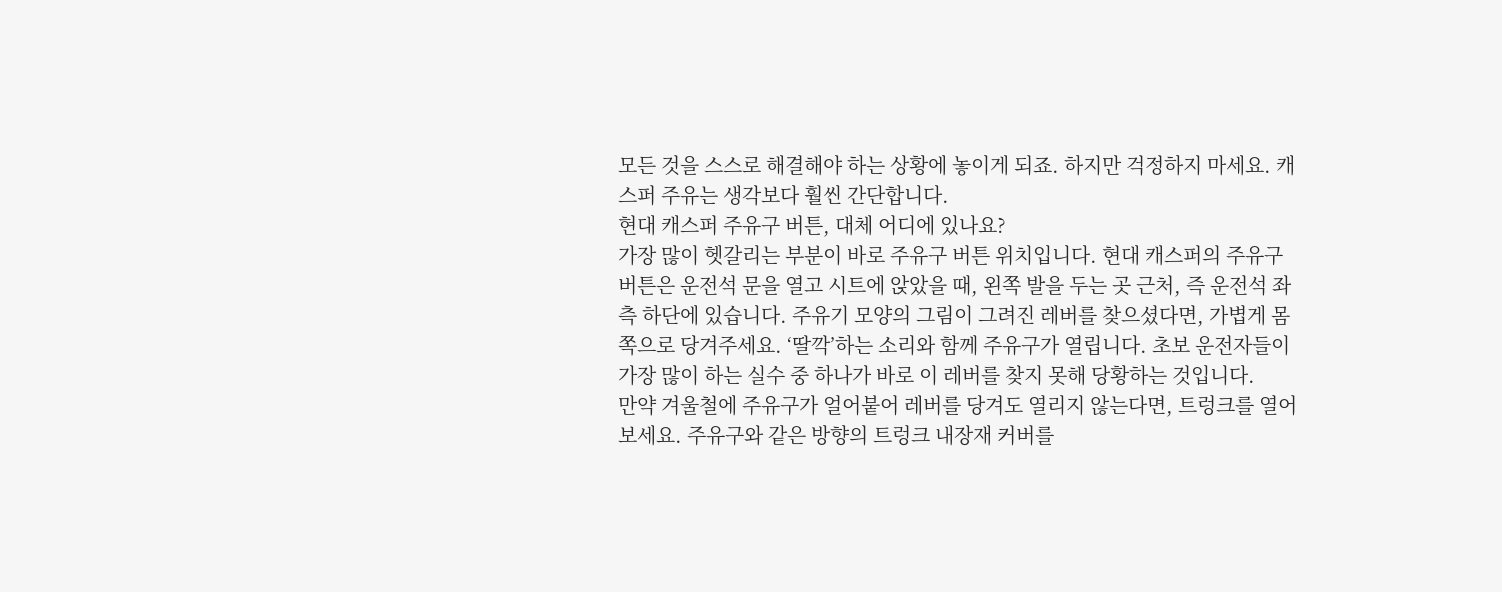모든 것을 스스로 해결해야 하는 상황에 놓이게 되죠. 하지만 걱정하지 마세요. 캐스퍼 주유는 생각보다 훨씬 간단합니다.
현대 캐스퍼 주유구 버튼, 대체 어디에 있나요?
가장 많이 헷갈리는 부분이 바로 주유구 버튼 위치입니다. 현대 캐스퍼의 주유구 버튼은 운전석 문을 열고 시트에 앉았을 때, 왼쪽 발을 두는 곳 근처, 즉 운전석 좌측 하단에 있습니다. 주유기 모양의 그림이 그려진 레버를 찾으셨다면, 가볍게 몸 쪽으로 당겨주세요. ‘딸깍’하는 소리와 함께 주유구가 열립니다. 초보 운전자들이 가장 많이 하는 실수 중 하나가 바로 이 레버를 찾지 못해 당황하는 것입니다.
만약 겨울철에 주유구가 얼어붙어 레버를 당겨도 열리지 않는다면, 트렁크를 열어보세요. 주유구와 같은 방향의 트렁크 내장재 커버를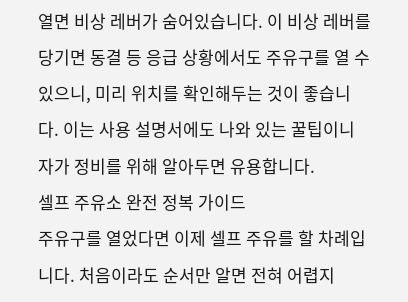열면 비상 레버가 숨어있습니다. 이 비상 레버를 당기면 동결 등 응급 상황에서도 주유구를 열 수 있으니, 미리 위치를 확인해두는 것이 좋습니다. 이는 사용 설명서에도 나와 있는 꿀팁이니 자가 정비를 위해 알아두면 유용합니다.
셀프 주유소 완전 정복 가이드
주유구를 열었다면 이제 셀프 주유를 할 차례입니다. 처음이라도 순서만 알면 전혀 어렵지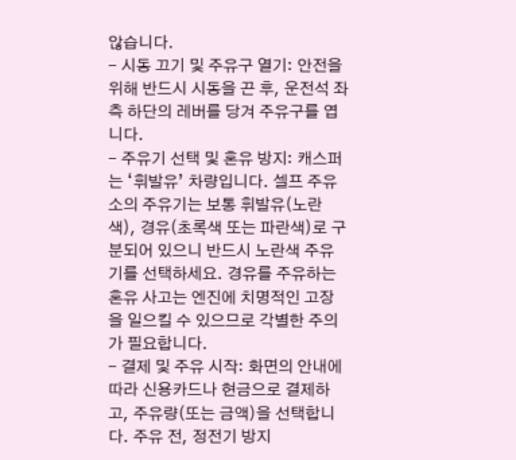않습니다.
- 시동 끄기 및 주유구 열기: 안전을 위해 반드시 시동을 끈 후, 운전석 좌측 하단의 레버를 당겨 주유구를 엽니다.
- 주유기 선택 및 혼유 방지: 캐스퍼는 ‘휘발유’ 차량입니다. 셀프 주유소의 주유기는 보통 휘발유(노란색), 경유(초록색 또는 파란색)로 구분되어 있으니 반드시 노란색 주유기를 선택하세요. 경유를 주유하는 혼유 사고는 엔진에 치명적인 고장을 일으킬 수 있으므로 각별한 주의가 필요합니다.
- 결제 및 주유 시작: 화면의 안내에 따라 신용카드나 현금으로 결제하고, 주유량(또는 금액)을 선택합니다. 주유 전, 정전기 방지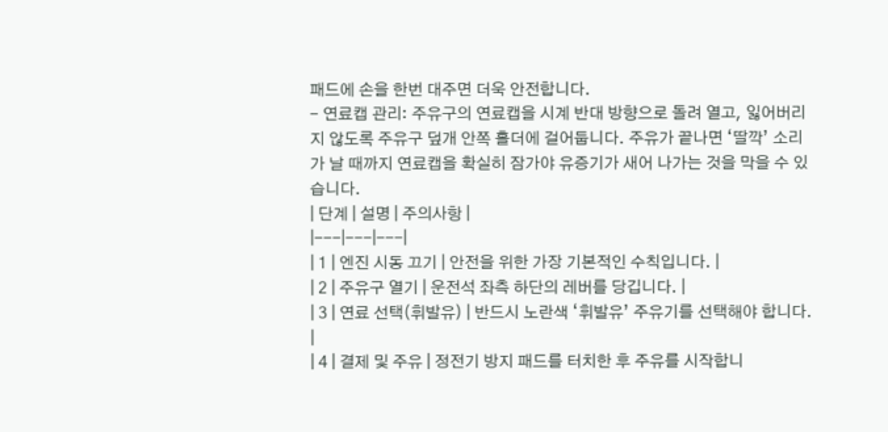패드에 손을 한번 대주면 더욱 안전합니다.
- 연료캡 관리: 주유구의 연료캡을 시계 반대 방향으로 돌려 열고, 잃어버리지 않도록 주유구 덮개 안쪽 홀더에 걸어둡니다. 주유가 끝나면 ‘딸깍’ 소리가 날 때까지 연료캡을 확실히 잠가야 유증기가 새어 나가는 것을 막을 수 있습니다.
| 단계 | 설명 | 주의사항 |
|---|---|---|
| 1 | 엔진 시동 끄기 | 안전을 위한 가장 기본적인 수칙입니다. |
| 2 | 주유구 열기 | 운전석 좌측 하단의 레버를 당깁니다. |
| 3 | 연료 선택(휘발유) | 반드시 노란색 ‘휘발유’ 주유기를 선택해야 합니다. |
| 4 | 결제 및 주유 | 정전기 방지 패드를 터치한 후 주유를 시작합니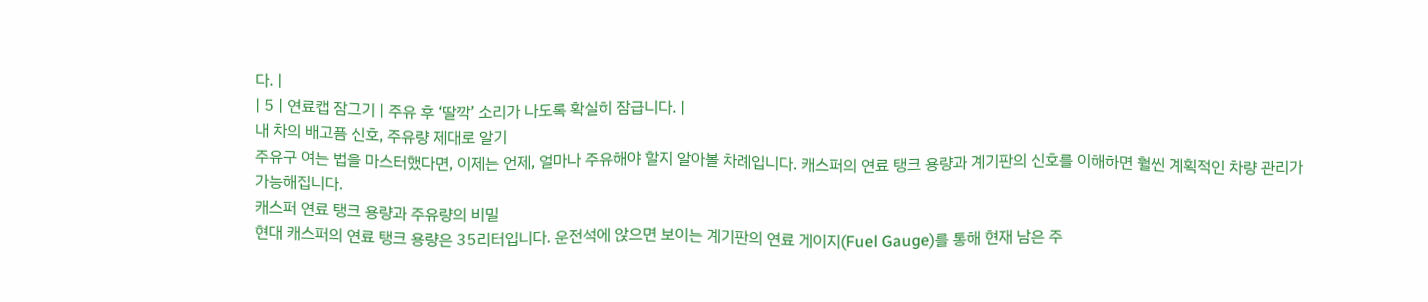다. |
| 5 | 연료캡 잠그기 | 주유 후 ‘딸깍’ 소리가 나도록 확실히 잠급니다. |
내 차의 배고픔 신호, 주유량 제대로 알기
주유구 여는 법을 마스터했다면, 이제는 언제, 얼마나 주유해야 할지 알아볼 차례입니다. 캐스퍼의 연료 탱크 용량과 계기판의 신호를 이해하면 훨씬 계획적인 차량 관리가 가능해집니다.
캐스퍼 연료 탱크 용량과 주유량의 비밀
현대 캐스퍼의 연료 탱크 용량은 35리터입니다. 운전석에 앉으면 보이는 계기판의 연료 게이지(Fuel Gauge)를 통해 현재 남은 주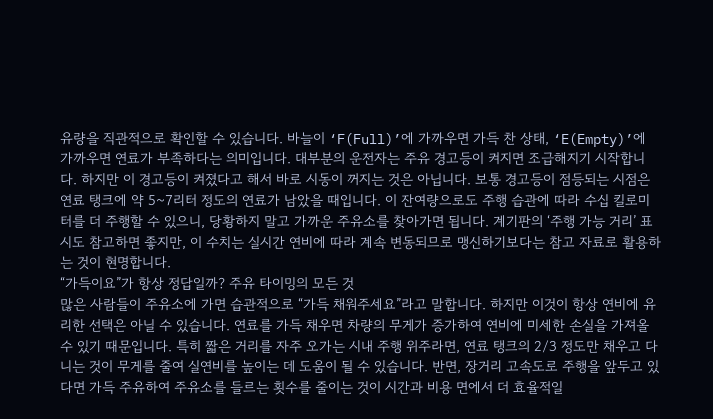유량을 직관적으로 확인할 수 있습니다. 바늘이 ‘F(Full)’에 가까우면 가득 찬 상태, ‘E(Empty)’에 가까우면 연료가 부족하다는 의미입니다. 대부분의 운전자는 주유 경고등이 켜지면 조급해지기 시작합니다. 하지만 이 경고등이 켜졌다고 해서 바로 시동이 꺼지는 것은 아닙니다. 보통 경고등이 점등되는 시점은 연료 탱크에 약 5~7리터 정도의 연료가 남았을 때입니다. 이 잔여량으로도 주행 습관에 따라 수십 킬로미터를 더 주행할 수 있으니, 당황하지 말고 가까운 주유소를 찾아가면 됩니다. 계기판의 ‘주행 가능 거리’ 표시도 참고하면 좋지만, 이 수치는 실시간 연비에 따라 계속 변동되므로 맹신하기보다는 참고 자료로 활용하는 것이 현명합니다.
“가득이요”가 항상 정답일까? 주유 타이밍의 모든 것
많은 사람들이 주유소에 가면 습관적으로 “가득 채워주세요”라고 말합니다. 하지만 이것이 항상 연비에 유리한 선택은 아닐 수 있습니다. 연료를 가득 채우면 차량의 무게가 증가하여 연비에 미세한 손실을 가져올 수 있기 때문입니다. 특히 짧은 거리를 자주 오가는 시내 주행 위주라면, 연료 탱크의 2/3 정도만 채우고 다니는 것이 무게를 줄여 실연비를 높이는 데 도움이 될 수 있습니다. 반면, 장거리 고속도로 주행을 앞두고 있다면 가득 주유하여 주유소를 들르는 횟수를 줄이는 것이 시간과 비용 면에서 더 효율적일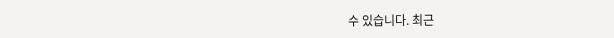수 있습니다. 최근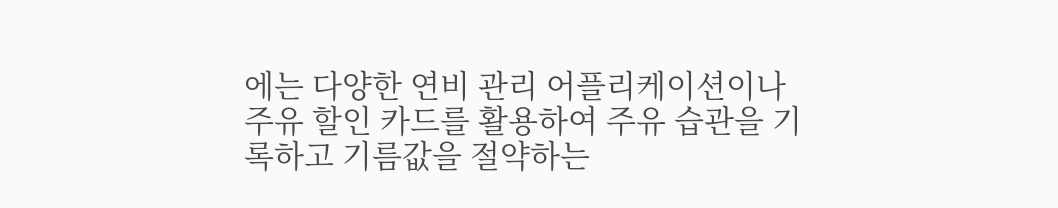에는 다양한 연비 관리 어플리케이션이나 주유 할인 카드를 활용하여 주유 습관을 기록하고 기름값을 절약하는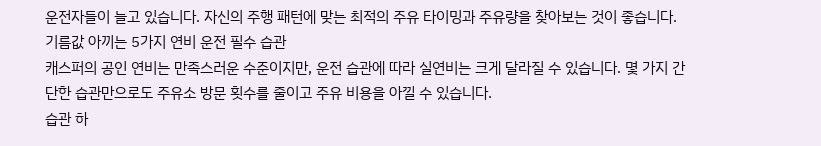운전자들이 늘고 있습니다. 자신의 주행 패턴에 맞는 최적의 주유 타이밍과 주유량을 찾아보는 것이 좋습니다.
기름값 아끼는 5가지 연비 운전 필수 습관
캐스퍼의 공인 연비는 만족스러운 수준이지만, 운전 습관에 따라 실연비는 크게 달라질 수 있습니다. 몇 가지 간단한 습관만으로도 주유소 방문 횟수를 줄이고 주유 비용을 아낄 수 있습니다.
습관 하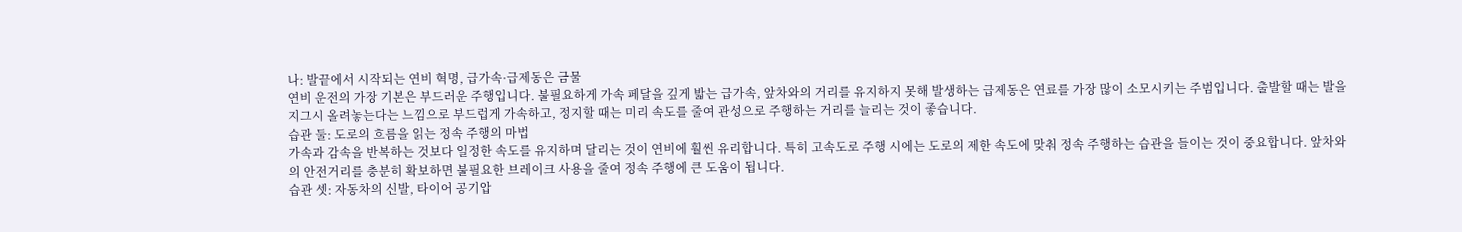나: 발끝에서 시작되는 연비 혁명, 급가속·급제동은 금물
연비 운전의 가장 기본은 부드러운 주행입니다. 불필요하게 가속 페달을 깊게 밟는 급가속, 앞차와의 거리를 유지하지 못해 발생하는 급제동은 연료를 가장 많이 소모시키는 주범입니다. 출발할 때는 발을 지그시 올려놓는다는 느낌으로 부드럽게 가속하고, 정지할 때는 미리 속도를 줄여 관성으로 주행하는 거리를 늘리는 것이 좋습니다.
습관 둘: 도로의 흐름을 읽는 정속 주행의 마법
가속과 감속을 반복하는 것보다 일정한 속도를 유지하며 달리는 것이 연비에 훨씬 유리합니다. 특히 고속도로 주행 시에는 도로의 제한 속도에 맞춰 정속 주행하는 습관을 들이는 것이 중요합니다. 앞차와의 안전거리를 충분히 확보하면 불필요한 브레이크 사용을 줄여 정속 주행에 큰 도움이 됩니다.
습관 셋: 자동차의 신발, 타이어 공기압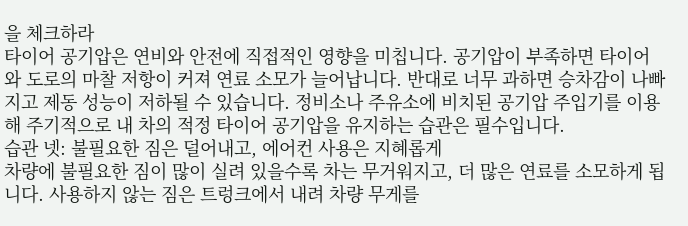을 체크하라
타이어 공기압은 연비와 안전에 직접적인 영향을 미칩니다. 공기압이 부족하면 타이어와 도로의 마찰 저항이 커져 연료 소모가 늘어납니다. 반대로 너무 과하면 승차감이 나빠지고 제동 성능이 저하될 수 있습니다. 정비소나 주유소에 비치된 공기압 주입기를 이용해 주기적으로 내 차의 적정 타이어 공기압을 유지하는 습관은 필수입니다.
습관 넷: 불필요한 짐은 덜어내고, 에어컨 사용은 지혜롭게
차량에 불필요한 짐이 많이 실려 있을수록 차는 무거워지고, 더 많은 연료를 소모하게 됩니다. 사용하지 않는 짐은 트렁크에서 내려 차량 무게를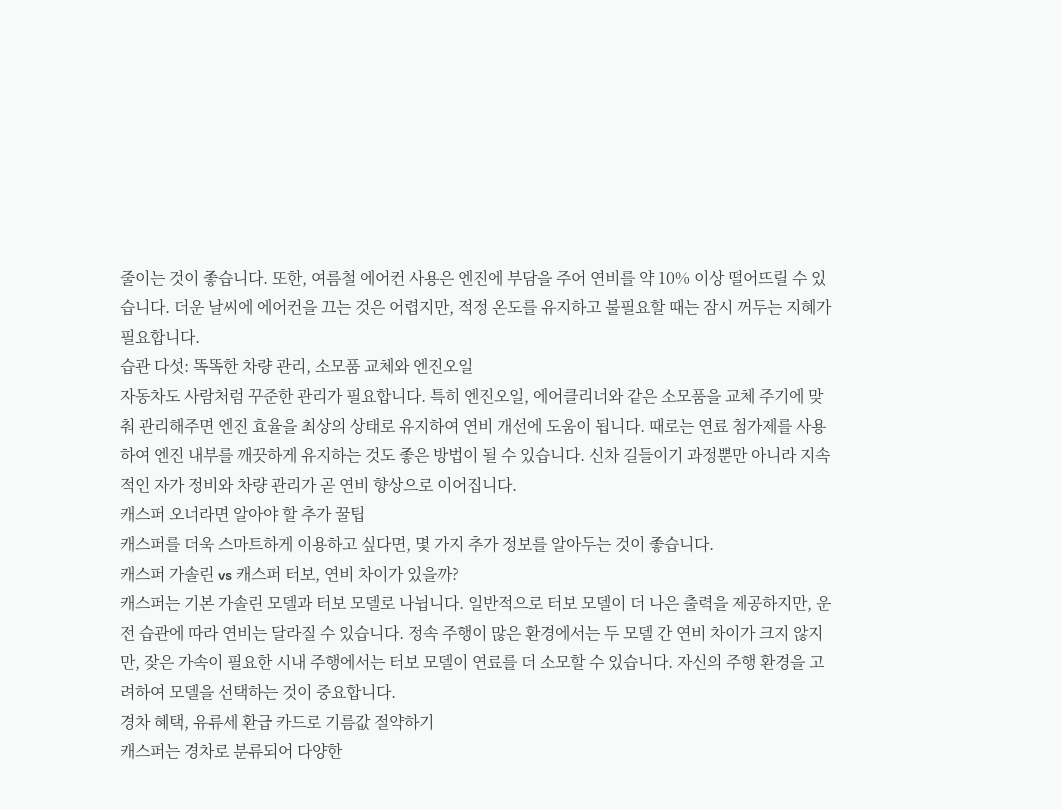줄이는 것이 좋습니다. 또한, 여름철 에어컨 사용은 엔진에 부담을 주어 연비를 약 10% 이상 떨어뜨릴 수 있습니다. 더운 날씨에 에어컨을 끄는 것은 어렵지만, 적정 온도를 유지하고 불필요할 때는 잠시 꺼두는 지혜가 필요합니다.
습관 다섯: 똑똑한 차량 관리, 소모품 교체와 엔진오일
자동차도 사람처럼 꾸준한 관리가 필요합니다. 특히 엔진오일, 에어클리너와 같은 소모품을 교체 주기에 맞춰 관리해주면 엔진 효율을 최상의 상태로 유지하여 연비 개선에 도움이 됩니다. 때로는 연료 첨가제를 사용하여 엔진 내부를 깨끗하게 유지하는 것도 좋은 방법이 될 수 있습니다. 신차 길들이기 과정뿐만 아니라 지속적인 자가 정비와 차량 관리가 곧 연비 향상으로 이어집니다.
캐스퍼 오너라면 알아야 할 추가 꿀팁
캐스퍼를 더욱 스마트하게 이용하고 싶다면, 몇 가지 추가 정보를 알아두는 것이 좋습니다.
캐스퍼 가솔린 vs 캐스퍼 터보, 연비 차이가 있을까?
캐스퍼는 기본 가솔린 모델과 터보 모델로 나뉩니다. 일반적으로 터보 모델이 더 나은 출력을 제공하지만, 운전 습관에 따라 연비는 달라질 수 있습니다. 정속 주행이 많은 환경에서는 두 모델 간 연비 차이가 크지 않지만, 잦은 가속이 필요한 시내 주행에서는 터보 모델이 연료를 더 소모할 수 있습니다. 자신의 주행 환경을 고려하여 모델을 선택하는 것이 중요합니다.
경차 혜택, 유류세 환급 카드로 기름값 절약하기
캐스퍼는 경차로 분류되어 다양한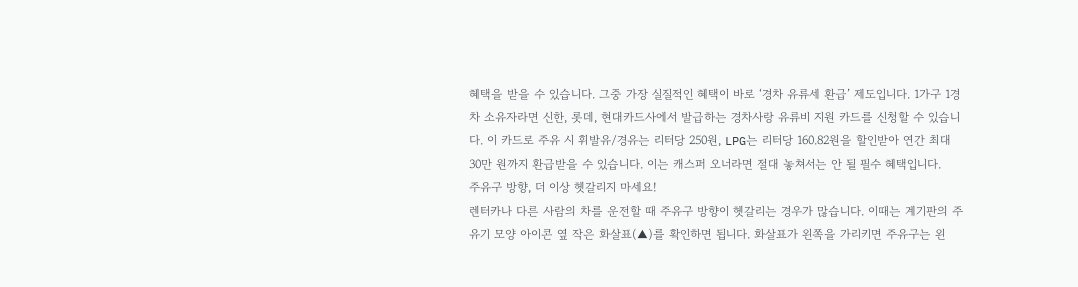혜택을 받을 수 있습니다. 그중 가장 실질적인 혜택이 바로 ‘경차 유류세 환급’ 제도입니다. 1가구 1경차 소유자라면 신한, 롯데, 현대카드사에서 발급하는 경차사랑 유류비 지원 카드를 신청할 수 있습니다. 이 카드로 주유 시 휘발유/경유는 리터당 250원, LPG는 리터당 160.82원을 할인받아 연간 최대 30만 원까지 환급받을 수 있습니다. 이는 캐스퍼 오너라면 절대 놓쳐서는 안 될 필수 혜택입니다.
주유구 방향, 더 이상 헷갈리지 마세요!
렌터카나 다른 사람의 차를 운전할 때 주유구 방향이 헷갈리는 경우가 많습니다. 이때는 계기판의 주유기 모양 아이콘 옆 작은 화살표(▲)를 확인하면 됩니다. 화살표가 왼쪽을 가리키면 주유구는 왼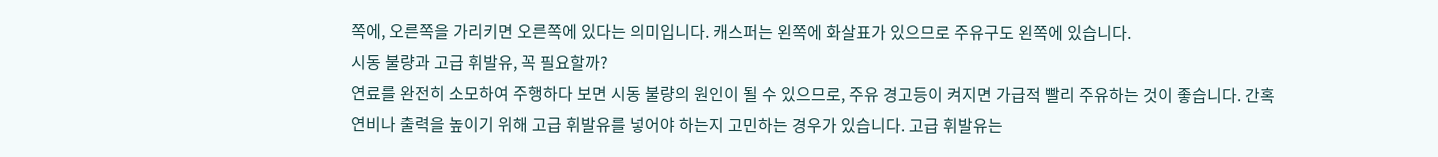쪽에, 오른쪽을 가리키면 오른쪽에 있다는 의미입니다. 캐스퍼는 왼쪽에 화살표가 있으므로 주유구도 왼쪽에 있습니다.
시동 불량과 고급 휘발유, 꼭 필요할까?
연료를 완전히 소모하여 주행하다 보면 시동 불량의 원인이 될 수 있으므로, 주유 경고등이 켜지면 가급적 빨리 주유하는 것이 좋습니다. 간혹 연비나 출력을 높이기 위해 고급 휘발유를 넣어야 하는지 고민하는 경우가 있습니다. 고급 휘발유는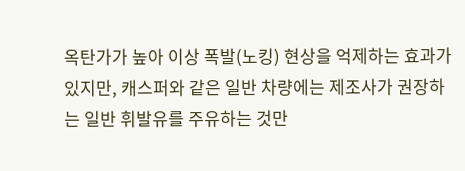옥탄가가 높아 이상 폭발(노킹) 현상을 억제하는 효과가 있지만, 캐스퍼와 같은 일반 차량에는 제조사가 권장하는 일반 휘발유를 주유하는 것만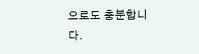으로도 충분합니다.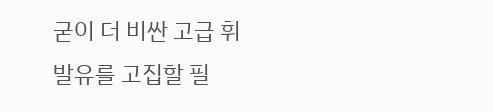굳이 더 비싼 고급 휘발유를 고집할 필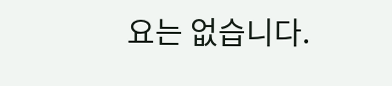요는 없습니다.